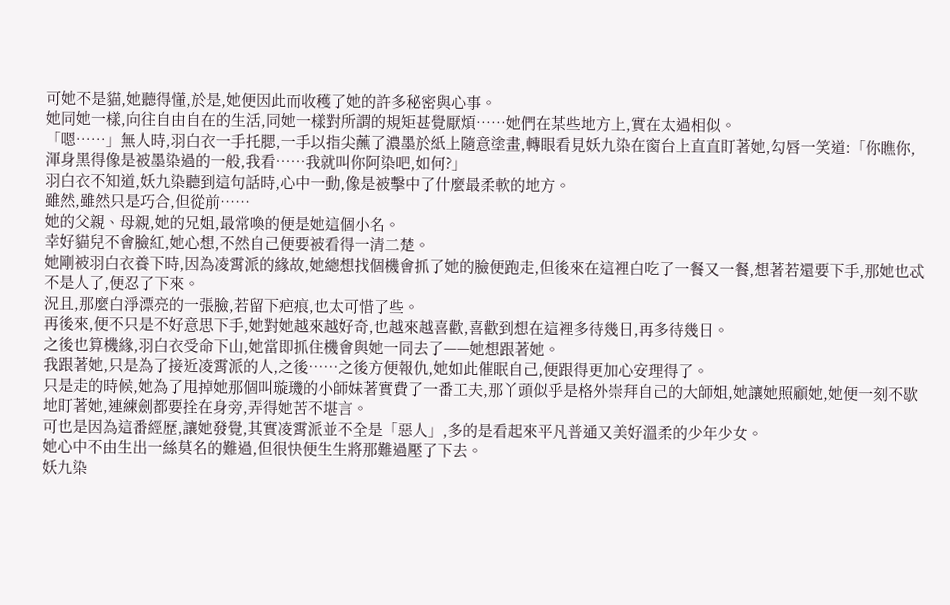可她不是貓,她聽得懂,於是,她便因此而收穫了她的許多秘密與心事。
她同她一樣,向往自由自在的生活,同她一樣對所謂的規矩甚覺厭煩……她們在某些地方上,實在太過相似。
「嗯……」無人時,羽白衣一手托腮,一手以指尖蘸了濃墨於紙上隨意塗畫,轉眼看見妖九染在窗台上直直盯著她,勾唇一笑道:「你瞧你,渾身黑得像是被墨染過的一般,我看……我就叫你阿染吧,如何?」
羽白衣不知道,妖九染聽到這句話時,心中一動,像是被擊中了什麼最柔軟的地方。
雖然,雖然只是巧合,但從前……
她的父親、母親,她的兄姐,最常喚的便是她這個小名。
幸好貓兒不會臉紅,她心想,不然自己便要被看得一清二楚。
她剛被羽白衣養下時,因為凌霄派的緣故,她總想找個機會抓了她的臉便跑走,但後來在這裡白吃了一餐又一餐,想著若還要下手,那她也忒不是人了,便忍了下來。
況且,那麼白淨漂亮的一張臉,若留下疤痕,也太可惜了些。
再後來,便不只是不好意思下手,她對她越來越好奇,也越來越喜歡,喜歡到想在這裡多待幾日,再多待幾日。
之後也算機緣,羽白衣受命下山,她當即抓住機會與她一同去了——她想跟著她。
我跟著她,只是為了接近凌霄派的人,之後……之後方便報仇,她如此催眠自己,便跟得更加心安理得了。
只是走的時候,她為了甩掉她那個叫璇璣的小師妹著實費了一番工夫,那丫頭似乎是格外崇拜自己的大師姐,她讓她照顧她,她便一刻不歇地盯著她,連練劍都要拴在身旁,弄得她苦不堪言。
可也是因為這番經歷,讓她發覺,其實凌霄派並不全是「惡人」,多的是看起來平凡普通又美好溫柔的少年少女。
她心中不由生出一絲莫名的難過,但很快便生生將那難過壓了下去。
妖九染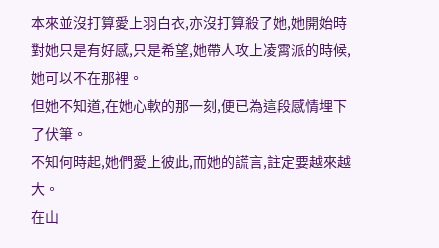本來並沒打算愛上羽白衣,亦沒打算殺了她,她開始時對她只是有好感,只是希望,她帶人攻上凌霄派的時候,她可以不在那裡。
但她不知道,在她心軟的那一刻,便已為這段感情埋下了伏筆。
不知何時起,她們愛上彼此,而她的謊言,註定要越來越大。
在山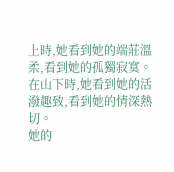上時,她看到她的端莊溫柔,看到她的孤獨寂寞。
在山下時,她看到她的活潑趣致,看到她的情深熱切。
她的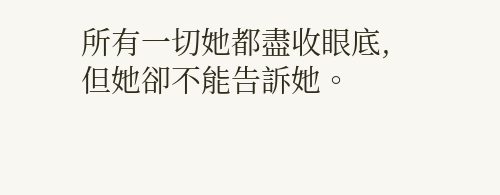所有一切她都盡收眼底,但她卻不能告訴她。